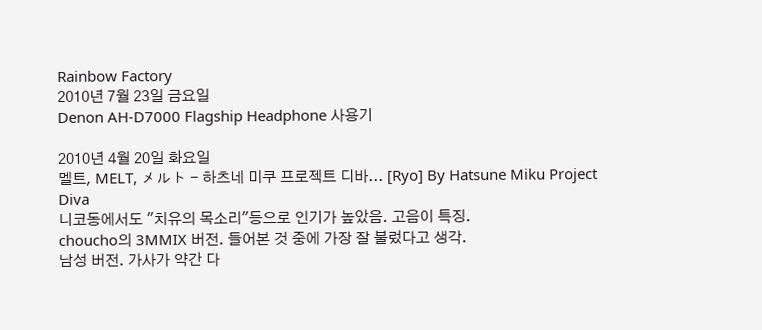Rainbow Factory
2010년 7월 23일 금요일
Denon AH-D7000 Flagship Headphone 사용기

2010년 4월 20일 화요일
멜트, MELT, メルト - 하츠네 미쿠 프로젝트 디바... [Ryo] By Hatsune Miku Project Diva
니코동에서도 "치유의 목소리"등으로 인기가 높았음. 고음이 특징.
choucho의 3MMIX 버전. 들어본 것 중에 가장 잘 불렀다고 생각.
남성 버전. 가사가 약간 다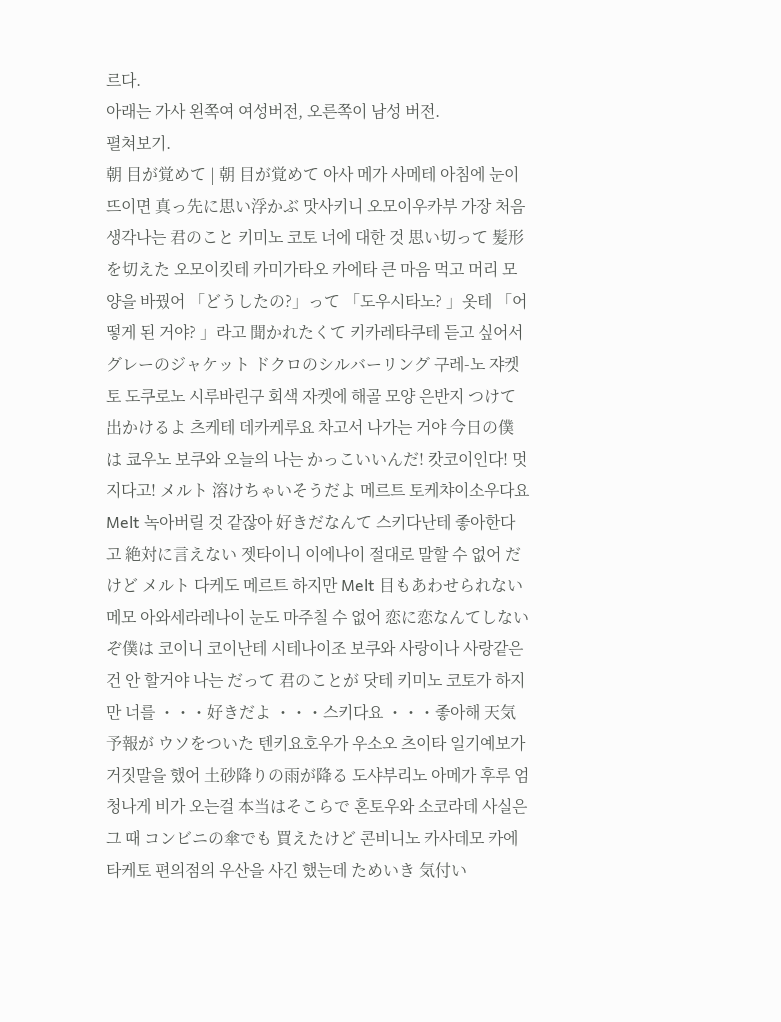르다.
아래는 가사 왼쪽여 여성버전, 오른쪽이 남성 버전.
펼쳐보기.
朝 目が覚めて | 朝 目が覚めて 아사 메가 사메테 아침에 눈이 뜨이면 真っ先に思い浮かぶ 맛사키니 오모이우카부 가장 처음 생각나는 君のこと 키미노 코토 너에 대한 것 思い切って 髪形を切えた 오모이킷테 카미가타오 카에타 큰 마음 먹고 머리 모양을 바꿨어 「どうしたの?」って 「도우시타노? 」옷테 「어떻게 된 거야? 」라고 聞かれたくて 키카레타쿠테 듣고 싶어서 グレーのジャケット ドクロのシルバーリング 구레-노 쟈켓토 도쿠로노 시루바린구 회색 자켓에 해골 모양 은반지 つけて 出かけるよ 츠케테 데카케루요 차고서 나가는 거야 今日の僕は 쿄우노 보쿠와 오늘의 나는 かっこいいんだ! 캇코이인다! 멋지다고! メルト 溶けちゃいそうだよ 메르트 토케챠이소우다요 Melt 녹아버릴 것 같잖아 好きだなんて 스키다난테 좋아한다고 絶対に言えない 젯타이니 이에나이 절대로 말할 수 없어 だけど メルト 다케도 메르트 하지만 Melt 目もあわせられない 메모 아와세라레나이 눈도 마주칠 수 없어 恋に恋なんてしないぞ僕は 코이니 코이난테 시테나이조 보쿠와 사랑이나 사랑같은 건 안 할거야 나는 だって 君のことが 닷테 키미노 코토가 하지만 너를 ・・・好きだよ ・・・스키다요 ・・・좋아해 天気予報が ウソをついた 텐키요호우가 우소오 츠이타 일기예보가 거짓말을 했어 土砂降りの雨が降る 도샤부리노 아메가 후루 엄청나게 비가 오는걸 本当はそこらで 혼토우와 소코라데 사실은 그 때 コンビニの傘でも 買えたけど 콘비니노 카사데모 카에타케토 편의점의 우산을 사긴 했는데 ためいき 気付い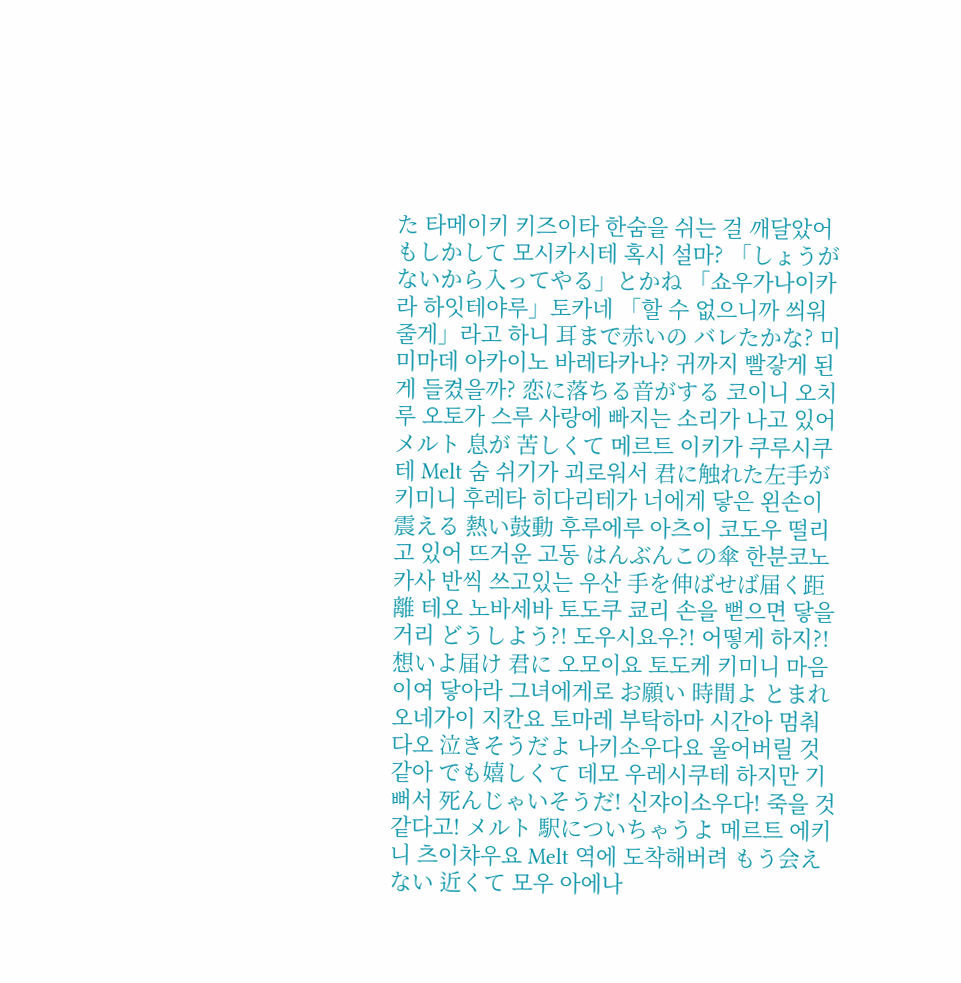た 타메이키 키즈이타 한숨을 쉬는 걸 깨달았어 もしかして 모시카시테 혹시 설마? 「しょうがないから入ってやる」とかね 「쇼우가나이카라 하잇테야루」토카네 「할 수 없으니까 씌워줄게」라고 하니 耳まで赤いの バレたかな? 미미마데 아카이노 바레타카나? 귀까지 빨갛게 된 게 들켰을까? 恋に落ちる音がする 코이니 오치루 오토가 스루 사랑에 빠지는 소리가 나고 있어 メルト 息が 苦しくて 메르트 이키가 쿠루시쿠테 Melt 숨 쉬기가 괴로워서 君に触れた左手が 키미니 후레타 히다리테가 너에게 닿은 왼손이 震える 熱い鼓動 후루에루 아츠이 코도우 떨리고 있어 뜨거운 고동 はんぶんこの傘 한분코노 카사 반씩 쓰고있는 우산 手を伸ばせば届く距離 테오 노바세바 토도쿠 쿄리 손을 뻗으면 닿을 거리 どうしよう?! 도우시요우?! 어떻게 하지?! 想いよ届け 君に 오모이요 토도케 키미니 마음이여 닿아라 그녀에게로 お願い 時間よ とまれ 오네가이 지칸요 토마레 부탁하마 시간아 멈춰다오 泣きそうだよ 나키소우다요 울어버릴 것 같아 でも嬉しくて 데모 우레시쿠테 하지만 기뻐서 死んじゃいそうだ! 신쟈이소우다! 죽을 것 같다고! メルト 駅についちゃうよ 메르트 에키니 츠이챠우요 Melt 역에 도착해버려 もう会えない 近くて 모우 아에나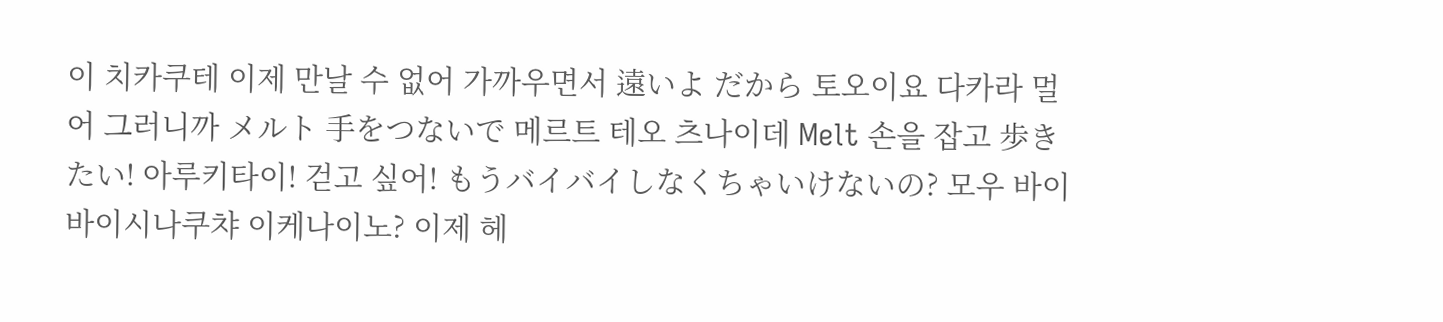이 치카쿠테 이제 만날 수 없어 가까우면서 遠いよ だから 토오이요 다카라 멀어 그러니까 メルト 手をつないで 메르트 테오 츠나이데 Melt 손을 잡고 歩きたい! 아루키타이! 걷고 싶어! もうバイバイしなくちゃいけないの? 모우 바이바이시나쿠챠 이케나이노? 이제 헤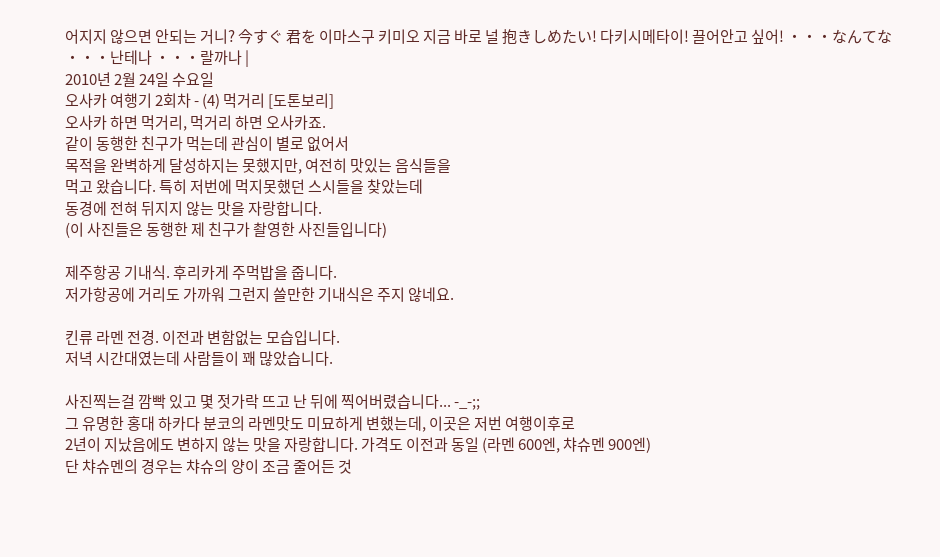어지지 않으면 안되는 거니? 今すぐ 君を 이마스구 키미오 지금 바로 널 抱きしめたい! 다키시메타이! 끌어안고 싶어! ・・・なんてな ・・・난테나 ・・・랄까나 |
2010년 2월 24일 수요일
오사카 여행기 2회차 - (4) 먹거리 [도톤보리]
오사카 하면 먹거리, 먹거리 하면 오사카죠.
같이 동행한 친구가 먹는데 관심이 별로 없어서
목적을 완벽하게 달성하지는 못했지만, 여전히 맛있는 음식들을
먹고 왔습니다. 특히 저번에 먹지못했던 스시들을 찾았는데
동경에 전혀 뒤지지 않는 맛을 자랑합니다.
(이 사진들은 동행한 제 친구가 촬영한 사진들입니다)

제주항공 기내식. 후리카게 주먹밥을 줍니다.
저가항공에 거리도 가까워 그런지 쓸만한 기내식은 주지 않네요.

킨류 라멘 전경. 이전과 변함없는 모습입니다.
저녁 시간대였는데 사람들이 꽤 많았습니다.

사진찍는걸 깜빡 있고 몇 젓가락 뜨고 난 뒤에 찍어버렸습니다... -_-;;
그 유명한 홍대 하카다 분코의 라멘맛도 미묘하게 변했는데, 이곳은 저번 여행이후로
2년이 지났음에도 변하지 않는 맛을 자랑합니다. 가격도 이전과 동일 (라멘 600엔, 챠슈멘 900엔)
단 챠슈멘의 경우는 챠슈의 양이 조금 줄어든 것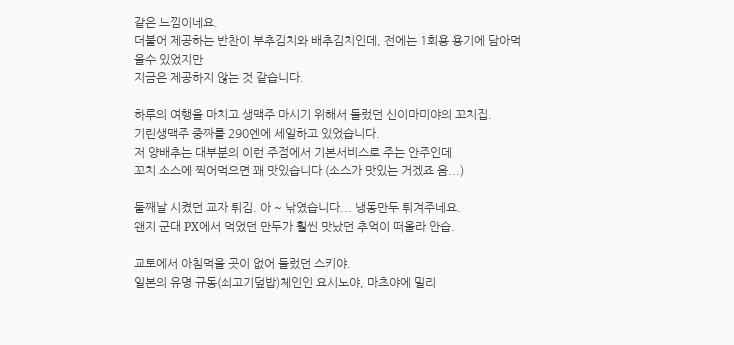같은 느낌이네요.
더불어 제공하는 반찬이 부추김치와 배추김치인데, 전에는 1회용 용기에 담아먹을수 있었지만
지금은 제공하지 않는 것 같습니다.

하루의 여행을 마치고 생맥주 마시기 위해서 들렀던 신이마미야의 꼬치집.
기린생맥주 중짜를 290엔에 세일하고 있었습니다.
저 양배추는 대부분의 이런 주점에서 기본서비스로 주는 안주인데
꼬치 소스에 찍어먹으면 꽤 맛있습니다 (소스가 맛있는 거겠죠 음...)

둘째날 시켰던 교자 튀김. 아 ~ 낚였습니다... 냉동만두 튀겨주네요.
왠지 군대 PX에서 먹었던 만두가 훨씬 맛났던 추억이 떠올라 안습.

교토에서 아침먹을 곳이 없어 들렀던 스키야.
일본의 유명 규동(쇠고기덮밥)체인인 요시노야, 마츠야에 밀리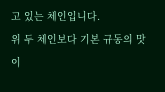고 있는 체인입니다.
위 두 체인보다 기본 규동의 맛이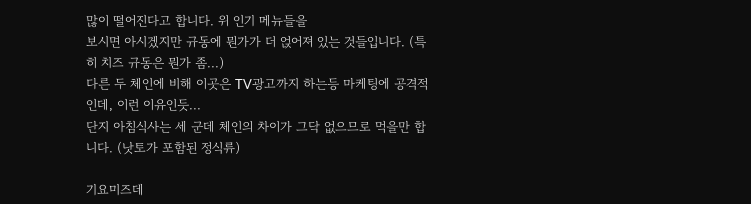많이 떨어진다고 합니다. 위 인기 메뉴들을
보시면 아시겠지만 규동에 뭔가가 더 얹어져 있는 것들입니다. (특히 치즈 규동은 뭔가 좀...)
다른 두 체인에 비해 이곳은 TV광고까지 하는등 마케팅에 공격적인데, 이런 이유인듯...
단지 아침식사는 세 군데 체인의 차이가 그닥 없으므로 먹을만 합니다. (낫토가 포함된 정식류)

기요미즈데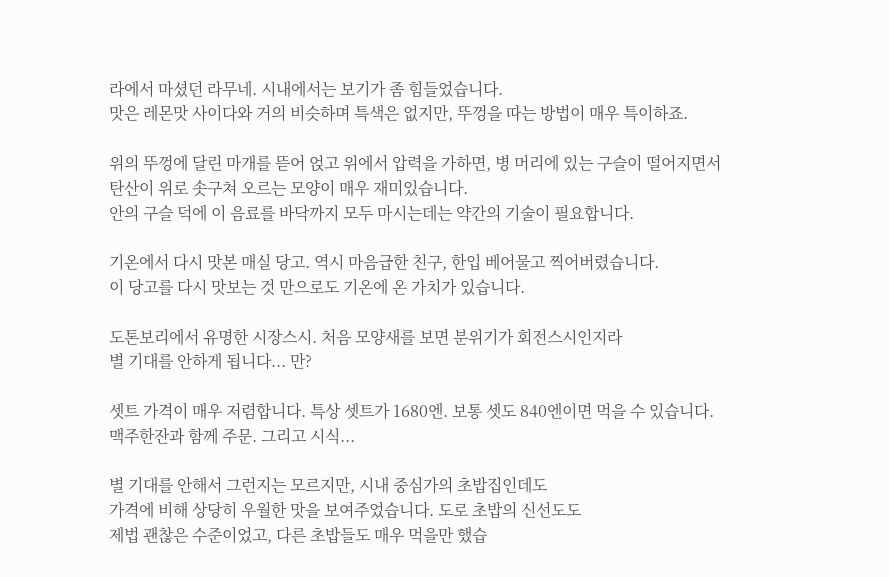라에서 마셨던 라무네. 시내에서는 보기가 좀 힘들었습니다.
맛은 레몬맛 사이다와 거의 비슷하며 특색은 없지만, 뚜껑을 따는 방법이 매우 특이하죠.

위의 뚜껑에 달린 마개를 뜯어 얹고 위에서 압력을 가하면, 병 머리에 있는 구슬이 떨어지면서
탄산이 위로 솟구쳐 오르는 모양이 매우 재미있습니다.
안의 구슬 덕에 이 음료를 바닥까지 모두 마시는데는 약간의 기술이 필요합니다.

기온에서 다시 맛본 매실 당고. 역시 마음급한 친구, 한입 베어물고 찍어버렸습니다.
이 당고를 다시 맛보는 것 만으로도 기온에 온 가치가 있습니다.

도톤보리에서 유명한 시장스시. 처음 모양새를 보면 분위기가 회전스시인지라
별 기대를 안하게 됩니다... 만?

셋트 가격이 매우 저렴합니다. 특상 셋트가 1680엔. 보통 셋도 840엔이면 먹을 수 있습니다.
맥주한잔과 함께 주문. 그리고 시식...

별 기대를 안해서 그런지는 모르지만, 시내 중심가의 초밥집인데도
가격에 비해 상당히 우월한 맛을 보여주었습니다. 도로 초밥의 신선도도
제법 괜찮은 수준이었고, 다른 초밥들도 매우 먹을만 했습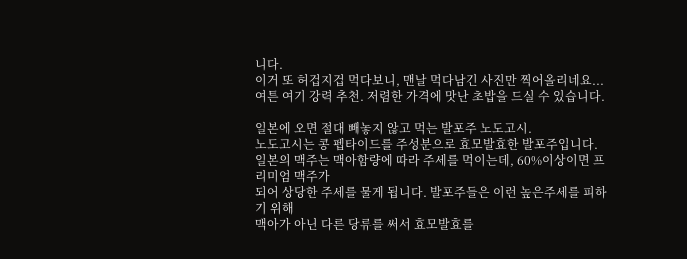니다.
이거 또 허겁지겁 먹다보니, 맨날 먹다남긴 사진만 찍어올리네요...
여튼 여기 강력 추천. 저렴한 가격에 맛난 초밥을 드실 수 있습니다.

일본에 오면 절대 빼놓지 않고 먹는 발포주 노도고시.
노도고시는 콩 펩타이드를 주성분으로 효모발효한 발포주입니다.
일본의 맥주는 맥아함량에 따라 주세를 먹이는데, 60%이상이면 프리미엄 맥주가
되어 상당한 주세를 물게 됩니다. 발포주들은 이런 높은주세를 피하기 위해
맥아가 아닌 다른 당류를 써서 효모발효를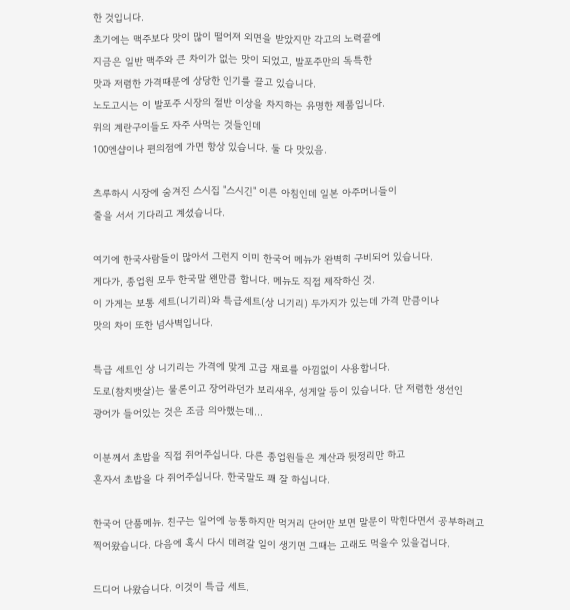한 것입니다.
초기에는 맥주보다 맛이 많이 떨어져 외면을 받았지만 각고의 노력끝에
지금은 일반 맥주와 큰 차이가 없는 맛이 되었고, 발포주만의 독특한
맛과 저렴한 가격때문에 상당한 인기를 끌고 있습니다.
노도고시는 이 발포주 시장의 절반 이상을 차지하는 유명한 제품입니다.
위의 계란구이들도 자주 사먹는 것들인데
100엔샵이나 편의점에 가면 항상 있습니다. 둘 다 맛있음.

츠루하시 시장에 숨겨진 스시집 "스시긴" 이른 아침인데 일본 아주머니들이
줄을 서서 기다리고 계셨습니다.

여기에 한국사람들이 많아서 그런지 이미 한국어 메뉴가 완벽히 구비되어 있습니다.
게다가, 종업원 모두 한국말 왠만큼 합니다. 메뉴도 직접 제작하신 것.
이 가게는 보통 세트(니기리)와 특급세트(상 니기리) 두가지가 있는데 가격 만큼이나
맛의 차이 또한 넘사벽입니다.

특급 세트인 상 니기리는 가격에 맞게 고급 재료를 아낌없이 사용합니다.
도로(참치뱃살)는 물론이고 장어라던가 보리새우, 성게알 등이 있습니다. 단 저렴한 생선인
광어가 들어있는 것은 조금 의아했는데...

이분께서 초밥을 직접 쥐어주십니다. 다른 종업원들은 계산과 뒷정리만 하고
혼자서 초밥을 다 쥐어주십니다. 한국말도 꽤 잘 하십니다.

한국어 단품메뉴. 친구는 일어에 능통하지만 먹거리 단어만 보면 말문이 막힌다면서 공부하려고
찍어왔습니다. 다음에 혹시 다시 데려갈 일이 생기면 그때는 고래도 먹을수 있을겁니다.

드디어 나왔습니다. 이것이 특급 세트.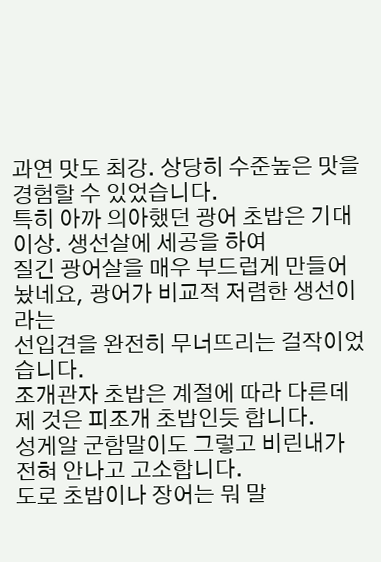과연 맛도 최강. 상당히 수준높은 맛을 경험할 수 있었습니다.
특히 아까 의아했던 광어 초밥은 기대 이상. 생선살에 세공을 하여
질긴 광어살을 매우 부드럽게 만들어 놨네요, 광어가 비교적 저렴한 생선이라는
선입견을 완전히 무너뜨리는 걸작이었습니다.
조개관자 초밥은 계절에 따라 다른데 제 것은 피조개 초밥인듯 합니다.
성게알 군함말이도 그렇고 비린내가 전혀 안나고 고소합니다.
도로 초밥이나 장어는 뭐 말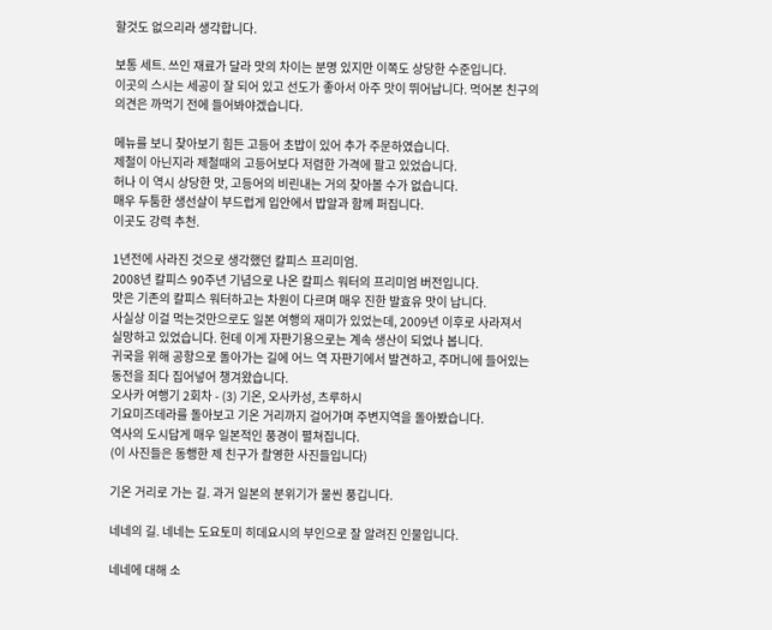할것도 없으리라 생각합니다.

보통 세트. 쓰인 재료가 달라 맛의 차이는 분명 있지만 이쪽도 상당한 수준입니다.
이곳의 스시는 세공이 잘 되어 있고 선도가 좋아서 아주 맛이 뛰어납니다. 먹어본 친구의
의견은 까먹기 전에 들어봐야겠습니다.

메뉴를 보니 찾아보기 힘든 고등어 초밥이 있어 추가 주문하였습니다.
제철이 아닌지라 제철때의 고등어보다 저렴한 가격에 팔고 있었습니다.
허나 이 역시 상당한 맛, 고등어의 비린내는 거의 찾아볼 수가 없습니다.
매우 두툼한 생선살이 부드럽게 입안에서 밥알과 함께 퍼집니다.
이곳도 강력 추천.

1년전에 사라진 것으로 생각했던 칼피스 프리미엄.
2008년 칼피스 90주년 기념으로 나온 칼피스 워터의 프리미엄 버전입니다.
맛은 기존의 칼피스 워터하고는 차원이 다르며 매우 진한 발효유 맛이 납니다.
사실상 이걸 먹는것만으로도 일본 여행의 재미가 있었는데, 2009년 이후로 사라져서
실망하고 있었습니다. 헌데 이게 자판기용으로는 계속 생산이 되었나 봅니다.
귀국을 위해 공항으로 돌아가는 길에 어느 역 자판기에서 발견하고, 주머니에 들어있는
동전을 죄다 집어넣어 챙겨왔습니다.
오사카 여행기 2회차 - (3) 기온, 오사카성, 츠루하시
기요미즈데라를 돌아보고 기온 거리까지 걸어가며 주변지역을 돌아봤습니다.
역사의 도시답게 매우 일본적인 풍경이 펼쳐집니다.
(이 사진들은 동행한 제 친구가 촬영한 사진들입니다)

기온 거리로 가는 길. 과거 일본의 분위기가 물씬 풍깁니다.

네네의 길. 네네는 도요토미 히데요시의 부인으로 잘 알려진 인물입니다.

네네에 대해 소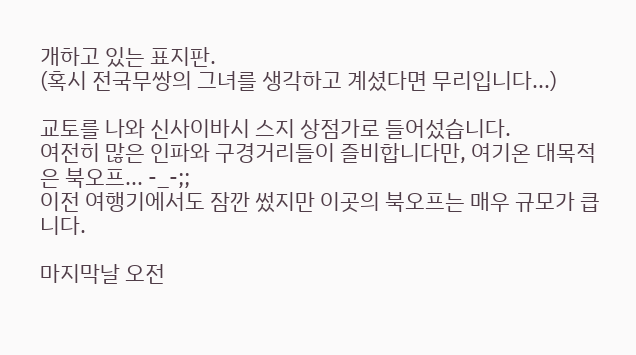개하고 있는 표지판.
(혹시 전국무쌍의 그녀를 생각하고 계셨다면 무리입니다...)

교토를 나와 신사이바시 스지 상점가로 들어섰습니다.
여전히 많은 인파와 구경거리들이 즐비합니다만, 여기온 대목적은 북오프... -_-;;
이전 여행기에서도 잠깐 썼지만 이곳의 북오프는 매우 규모가 큽니다.

마지막날 오전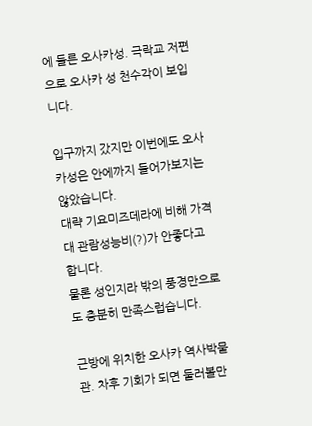에 들른 오사카성. 극락교 저편으로 오사카 성 천수각이 보입니다.

입구까지 갔지만 이번에도 오사카성은 안에까지 들어가보지는 않았습니다.
대략 기요미즈데라에 비해 가격대 관람성능비(?)가 안좋다고 합니다.
물론 성인지라 밖의 풍경만으로도 충분히 만족스럽습니다.

근방에 위치한 오사카 역사박물관. 차후 기회가 되면 둘러볼만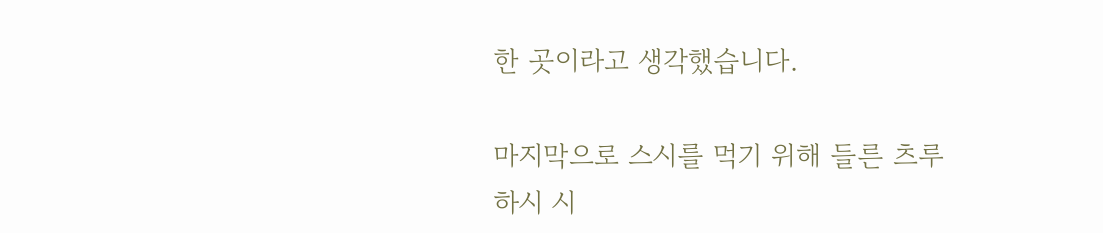한 곳이라고 생각했습니다.

마지막으로 스시를 먹기 위해 들른 츠루하시 시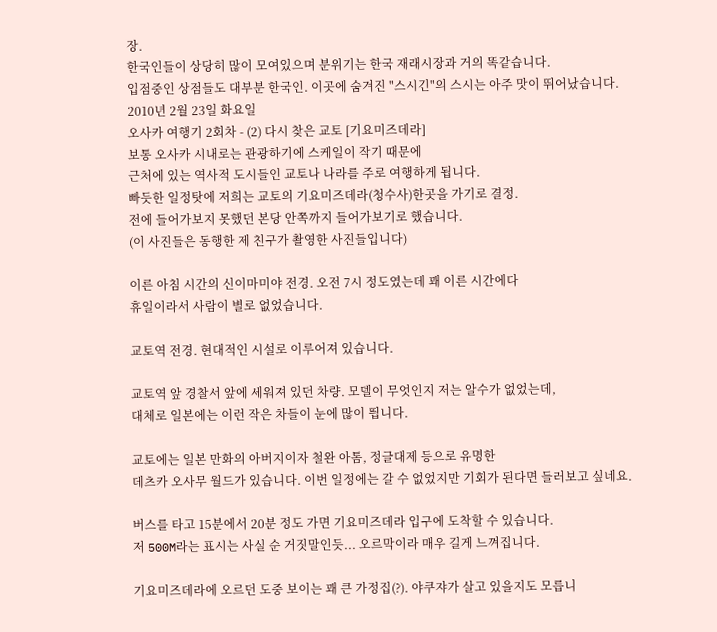장.
한국인들이 상당히 많이 모여있으며 분위기는 한국 재래시장과 거의 똑같습니다.
입점중인 상점들도 대부분 한국인. 이곳에 숨겨진 "스시긴"의 스시는 아주 맛이 뛰어났습니다.
2010년 2월 23일 화요일
오사카 여행기 2회차 - (2) 다시 찾은 교토 [기요미즈데라]
보통 오사카 시내로는 관광하기에 스케일이 작기 때문에
근처에 있는 역사적 도시들인 교토나 나라를 주로 여행하게 됩니다.
빠듯한 일정탓에 저희는 교토의 기요미즈데라(청수사)한곳을 가기로 결정.
전에 들어가보지 못했던 본당 안쪽까지 들어가보기로 했습니다.
(이 사진들은 동행한 제 친구가 촬영한 사진들입니다)

이른 아침 시간의 신이마미야 전경. 오전 7시 정도였는데 꽤 이른 시간에다
휴일이라서 사람이 별로 없었습니다.

교토역 전경. 현대적인 시설로 이루어져 있습니다.

교토역 앞 경찰서 앞에 세워져 있던 차량. 모델이 무엇인지 저는 알수가 없었는데,
대체로 일본에는 이런 작은 차들이 눈에 많이 띕니다.

교토에는 일본 만화의 아버지이자 철완 아톰, 정글대제 등으로 유명한
데츠카 오사무 월드가 있습니다. 이번 일정에는 갈 수 없었지만 기회가 된다면 들러보고 싶네요.

버스를 타고 15분에서 20분 정도 가면 기요미즈데라 입구에 도착할 수 있습니다.
저 500M라는 표시는 사실 순 거짓말인듯... 오르막이라 매우 길게 느껴집니다.

기요미즈데라에 오르던 도중 보이는 꽤 큰 가정집(?). 야쿠쟈가 살고 있을지도 모릅니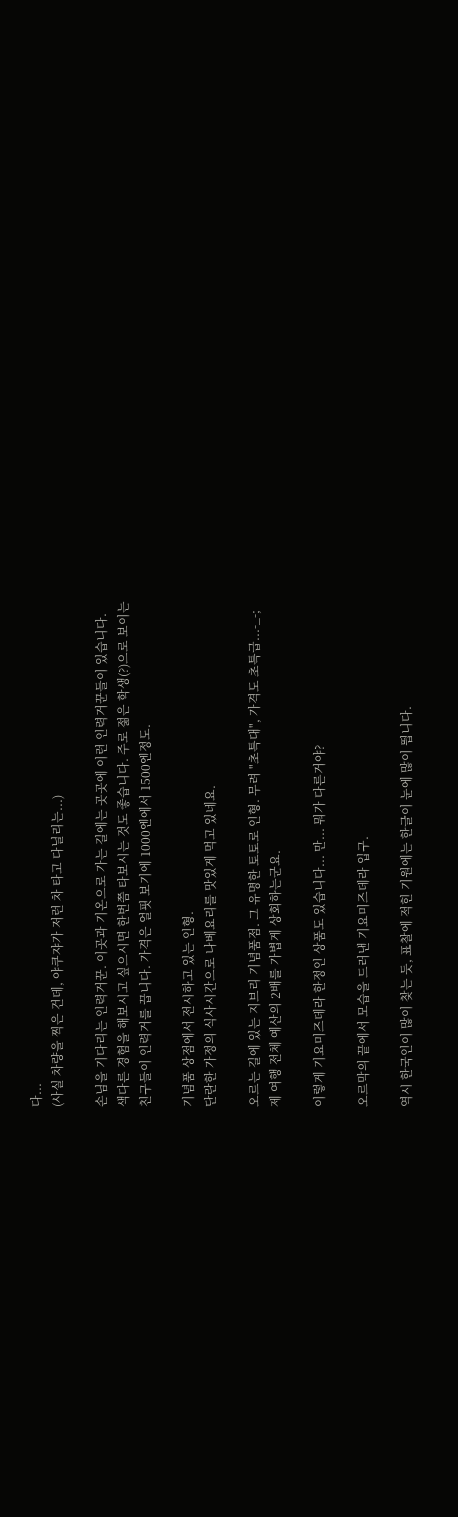다...
(사실 차량을 찍은 건데, 야쿠쟈가 저런 차 타고 다닐리는...)

손님을 기다리는 인력거꾼. 이곳과 기온으로 가는 길에는 곳곳에 이런 인력거꾼들이 있습니다.
색다른 경험을 해보시고 싶으시면 한번쯤 타보시는 것도 좋습니다. 주로 젊은 학생(?)으로 보이는
친구들이 인력거를 끕니다. 가격은 얼핏 보기에 1000엔에서 1500엔정도.

기념품 상점에서 전시하고 있는 인형.
단란한 가정의 식사시간으로 나베요리를 맛있게 먹고 있네요.

오르는 길에 있는 지브리 기념품점. 그 유명한 토토로 인형. 무려 "초특대", 가격도 초특급...-_-;
제 여행 전체 예산의 2배를 가볍게 상회하는군요.

이렇게 기요미즈데라 한정인 상품도 있습니다... 만... 뭐가 다른거야?

오르막의 끝에서 모습을 드러낸 기요미즈데라 입구.

역시 한국인이 많이 찾는 듯, 표찰에 적힌 기원에는 한글이 눈에 많이 띕니다.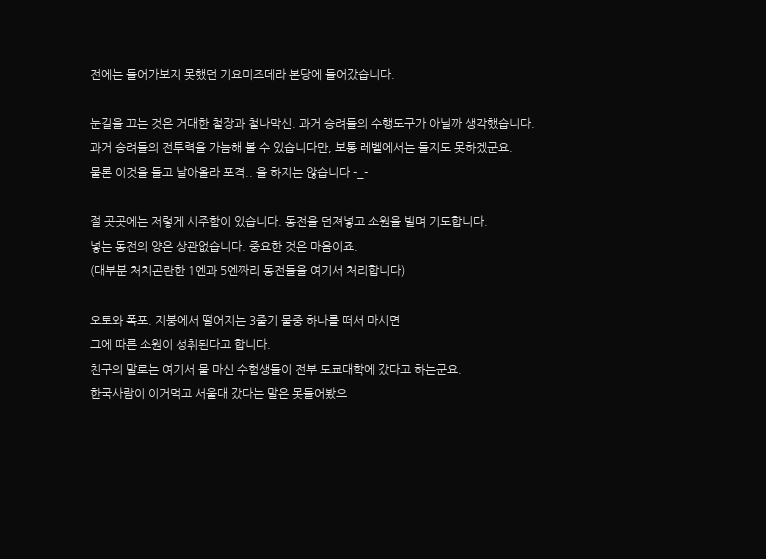전에는 들어가보지 못했던 기요미즈데라 본당에 들어갔습니다.

눈길을 끄는 것은 거대한 철장과 철나막신. 과거 승려들의 수행도구가 아닐까 생각했습니다.
과거 승려들의 전투력을 가늠해 볼 수 있습니다만, 보통 레벨에서는 들지도 못하겠군요.
물론 이것을 들고 날아올라 포격.. 을 하지는 않습니다 -_-

절 곳곳에는 저렇게 시주함이 있습니다. 동전을 던져넣고 소원을 빌며 기도합니다.
넣는 동전의 양은 상관없습니다. 중요한 것은 마음이죠.
(대부분 처치곤란한 1엔과 5엔짜리 동전들을 여기서 처리합니다)

오토와 폭포. 지붕에서 떨어지는 3줄기 물중 하나를 떠서 마시면
그에 따른 소원이 성취된다고 합니다.
친구의 말로는 여기서 물 마신 수험생들이 전부 도쿄대학에 갔다고 하는군요.
한국사람이 이거먹고 서울대 갔다는 말은 못들어봤으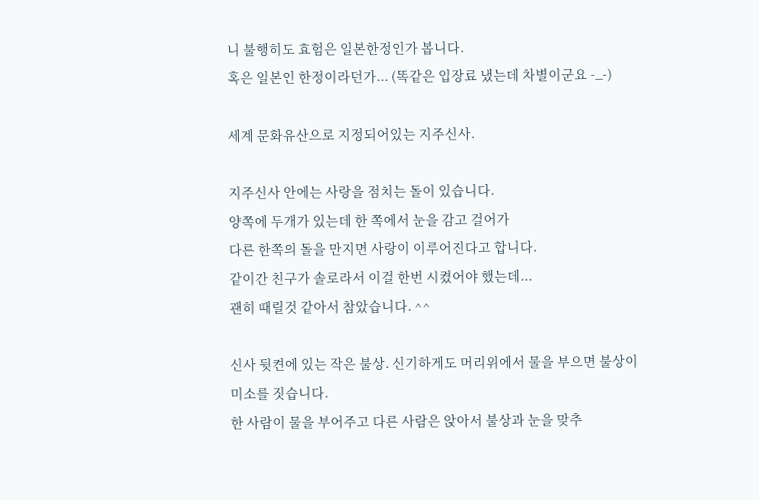니 불행히도 효험은 일본한정인가 봅니다.
혹은 일본인 한정이라던가... (똑같은 입장료 냈는데 차별이군요 -_-)

세계 문화유산으로 지정되어있는 지주신사.

지주신사 안에는 사랑을 점치는 돌이 있습니다.
양쪽에 두개가 있는데 한 쪽에서 눈을 감고 걸어가
다른 한쪽의 돌을 만지면 사랑이 이루어진다고 합니다.
같이간 친구가 솔로라서 이걸 한번 시켰어야 했는데...
괜히 때릴것 같아서 참았습니다. ^^

신사 뒷켠에 있는 작은 불상. 신기하게도 머리위에서 물을 부으면 불상이 미소를 짓습니다.
한 사람이 물을 부어주고 다른 사람은 앉아서 불상과 눈을 맞추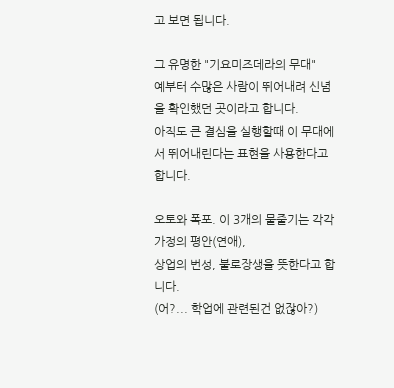고 보면 됩니다.

그 유명한 "기요미즈데라의 무대"
예부터 수많은 사람이 뛰어내려 신념을 확인했던 곳이라고 합니다.
아직도 큰 결심을 실행할때 이 무대에서 뛰어내린다는 표현을 사용한다고 합니다.

오토와 폭포. 이 3개의 물줄기는 각각 가정의 평안(연애),
상업의 번성, 불로장생을 뜻한다고 합니다.
(어?... 학업에 관련된건 없잖아?)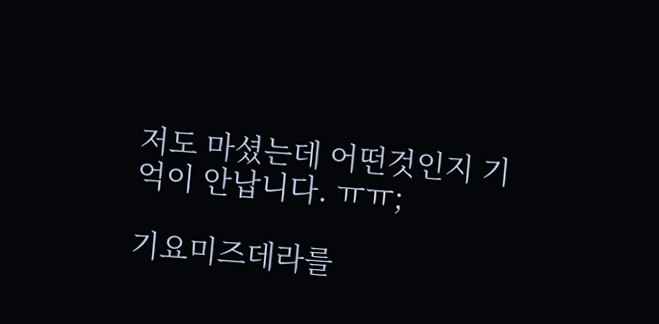저도 마셨는데 어떤것인지 기억이 안납니다. ㅠㅠ;

기요미즈데라를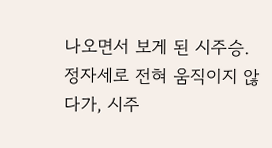나오면서 보게 된 시주승.
정자세로 전혀 움직이지 않다가, 시주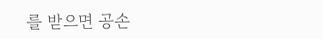를 받으면 공손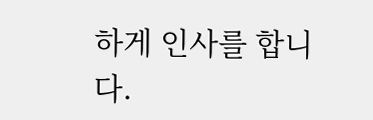하게 인사를 합니다.